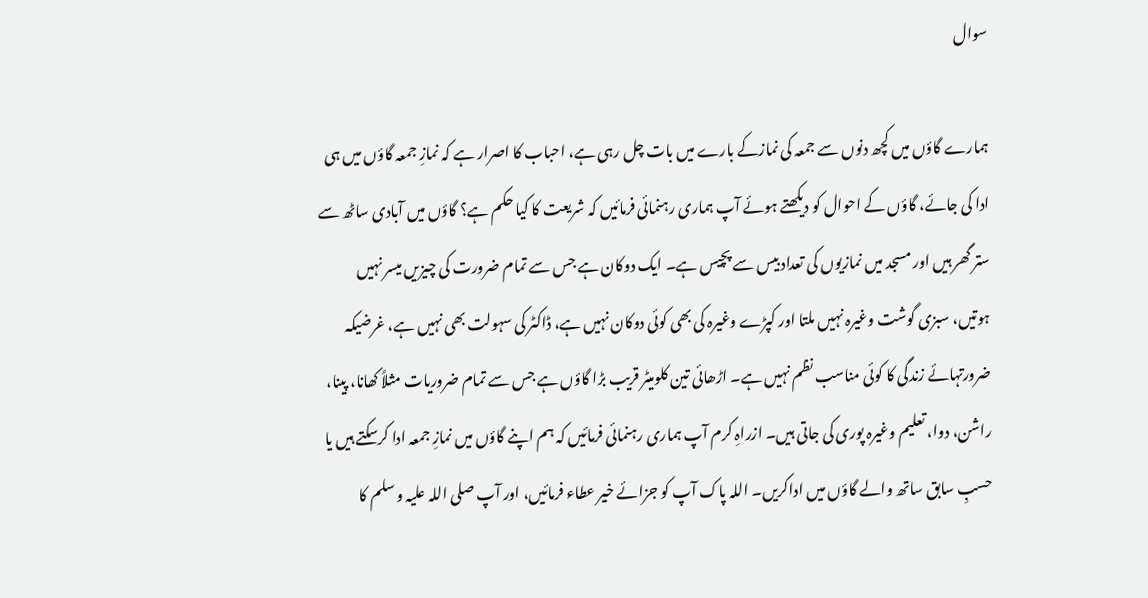سوال

ہمارے گاؤں میں کچھ دنوں سے جمعہ کی نمازکے بارے میں بات چل رہی ہے، احباب کا اصرار ہے کہ نمازِ جمعہ گاؤں میں ہی ادا کی جائے، گاؤں کے احوال کو دیکھتے ہوئے آپ ہماری رہنمائی فرمائیں کہ شریعت کا کیا حکم ہے؟ گاؤں میں آبادی ساٹھ سے ستر گھر ہیں اور مسجد میں نمازیوں کی تعداد بیس سے پچیس ہے۔ ایک دوکان ہے جس سے تمام ضرورت کی چیزیں میسر نہیں ہوتیں، سبزی گوشت وغیرہ نہیں ملتا اور کپڑے وغیرہ کی بھی کوئی دوکان نہیں ہے، ڈاکٹر کی سہولت بھی نہیں ہے، غرضیکہ ضرورتہائے زندگی کا کوئی مناسب نظم نہیں ہے۔ اڑھائی تین کلومیٹر قریب بڑا گاؤں ہے جس سے تمام ضروریات مثلاً کھانا، پینا، راشن، دوا، تعلیم وغیرہ پوری کی جاتی ہیں۔ ازراہِ کرم آپ ہماری رہنمائی فرمائیں کہ ہم اپنے گاؤں میں نمازِ جمعہ ادا کرسکتے ہیں یا حسبِ سابق ساتھ والے گاؤں میں اداکریں۔ اللہ پاک آپ کو جزائے خیر عطاء فرمائیں، اور آپ صلی اللہ علیہ و سلم کا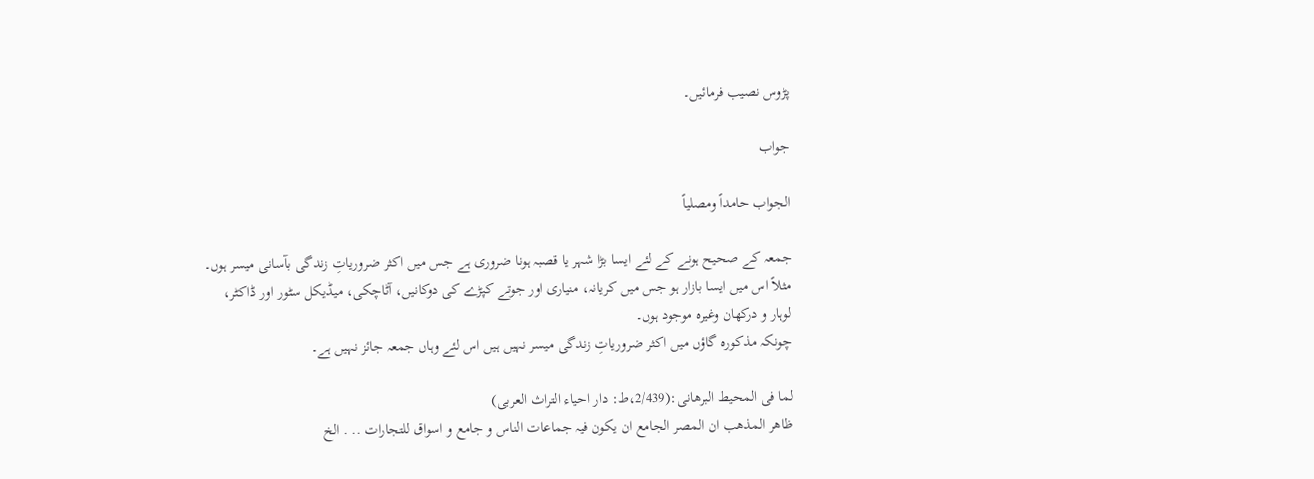پڑوس نصیب فرمائیں۔

جواب

الجواب حامداً ومصلیاً

جمعہ کے صحیح ہونے کے لئے ایسا بڑا شہر یا قصبہ ہونا ضروری ہے جس میں اکثر ضروریاتِ زندگی بآسانی میسر ہوں۔ مثلاً اس میں ایسا بازار ہو جس میں کریانہ، منیاری اور جوتے کپڑے کی دوکانیں، آٹاچکی، میڈیکل سٹور اور ڈاکٹر، لوہار و درکھان وغیرہ موجود ہوں۔
چونکہ مذکورہ گاؤں میں اکثر ضروریاتِ زندگی میسر نہیں ہیں اس لئے وہاں جمعہ جائز نہیں ہے۔

لما فی المحیط البرھانی:(2/439،ط: دار احیاء التراث العربی)
ظاھر المذھب ان المصر الجامع ان یکون فیہ جماعات الناس و جامع و اسواق للتجارات .. . الخ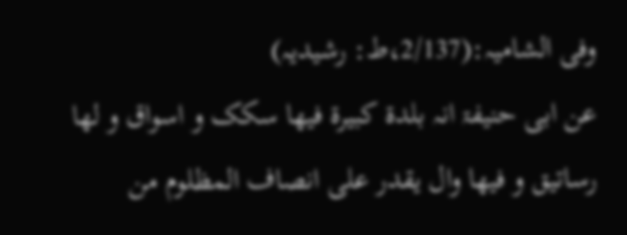وفی الشامیہ:(2/137،ط: رشیدیہ)
عن ابی حنیفۃ انہ بلدۃ کبیرۃ فیھا سکک و اسواق و لھا رساتیق و فیھا وال یقدر علی انصاف المظلوم من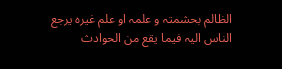الظالم بحشمتہ و علمہ او علم غیرہ یرجع الناس الیہ فیما یقع من الحوادث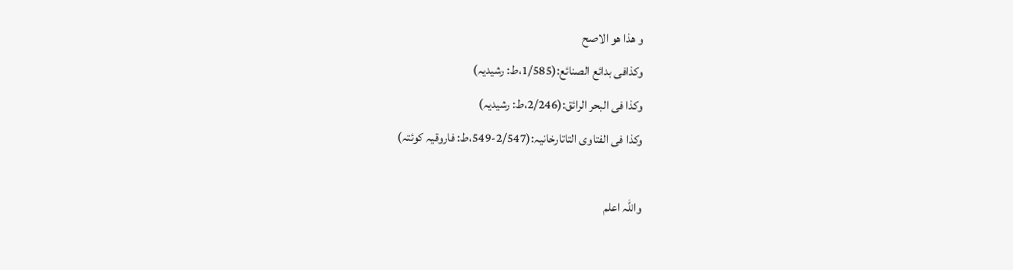و ھذا ھو الاصح
وکذافی بدائع الصنائع:(1/585،ط: رشیدیہ)
وکذا فی البحر الرائق:(2/246،ط: رشیدیہ)
وکذا فی الفتاوی التاتارخانیہ:(2/547-549،ط: فاروقیہ کوئتہ)

واللہ اعلم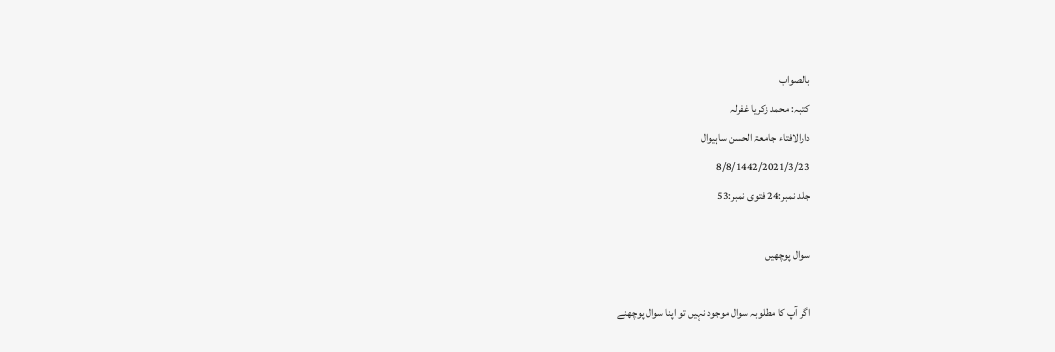بالصواب
کتبہ: محمد زکریا غفرلہ
دارالافتاء جامعۃ الحسن ساہیوال
8/8/1442/2021/3/23
جلد نمبر:24 فتوی نمبر:53

سوال پوچھیں

اگر آپ کا مطلوبہ سوال موجود نہیں تو اپنا سوال پوچھنے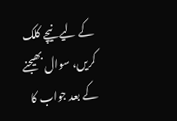کے لیے نیچے کلک کریں، سوال بھیجنے کے بعد جواب کا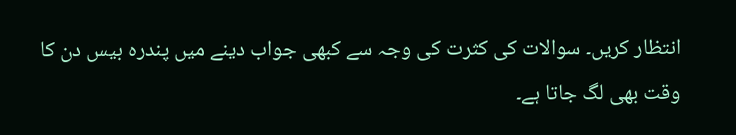انتظار کریں۔ سوالات کی کثرت کی وجہ سے کبھی جواب دینے میں پندرہ بیس دن کا وقت بھی لگ جاتا ہے۔